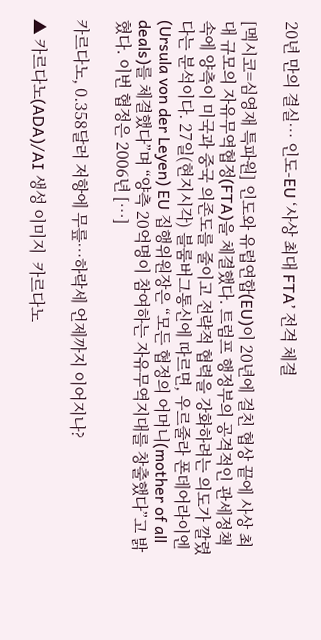20년 만의 결실… 인도-EU ‘사상 최대 FTA’ 전격 체결

[멕시코=심영재 특파원] 인도와 유럽연합(EU)이 20년에 걸친 협상 끝에 사상 최대 규모의 자유무역협정(FTA)을 체결했다. 트럼프 행정부의 공격적인 관세정책 속에 양측이 미국과 중국 의존도를 줄이고 전략적 협력을 강화하려는 의도가 깔렸다는 분석이다. 27일(현지시각) 블룸버그통신에 따르면, 우르줄라 폰데어라이엔(Ursula von der Leyen) EU 집행위원장은 “모든 협정의 어머니(mother of all deals)를 체결했다”며 “양측 20억명이 참여하는 자유무역지대를 창출했다”고 밝혔다. 이번 협정은 2006년 […]

카르다노, 0.358달러 저항에 무릎…하락세 언제까지 이어지나?

▲ 카르다노(ADA)/AI 생성 이미지  카르다노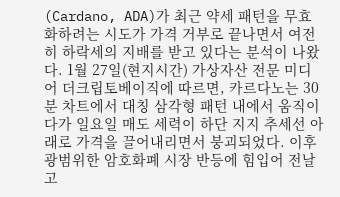(Cardano, ADA)가 최근 약세 패턴을 무효화하려는 시도가 가격 거부로 끝나면서 여전히 하락세의 지배를 받고 있다는 분석이 나왔다. 1월 27일(현지시간) 가상자산 전문 미디어 더크립토베이직에 따르면, 카르다노는 30분 차트에서 대칭 삼각형 패턴 내에서 움직이다가 일요일 매도 세력이 하단 지지 추세선 아래로 가격을 끌어내리면서 붕괴되었다. 이후 광범위한 암호화폐 시장 반등에 힘입어 전날 고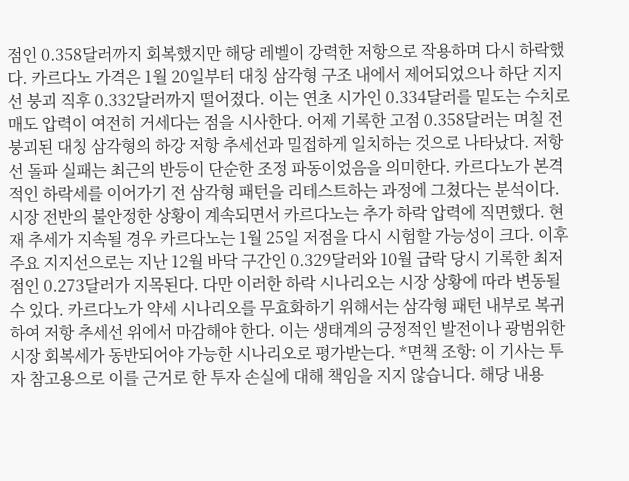점인 0.358달러까지 회복했지만 해당 레벨이 강력한 저항으로 작용하며 다시 하락했다. 카르다노 가격은 1월 20일부터 대칭 삼각형 구조 내에서 제어되었으나 하단 지지선 붕괴 직후 0.332달러까지 떨어졌다. 이는 연초 시가인 0.334달러를 밑도는 수치로 매도 압력이 여전히 거세다는 점을 시사한다. 어제 기록한 고점 0.358달러는 며칠 전 붕괴된 대칭 삼각형의 하강 저항 추세선과 밀접하게 일치하는 것으로 나타났다. 저항선 돌파 실패는 최근의 반등이 단순한 조정 파동이었음을 의미한다. 카르다노가 본격적인 하락세를 이어가기 전 삼각형 패턴을 리테스트하는 과정에 그쳤다는 분석이다. 시장 전반의 불안정한 상황이 계속되면서 카르다노는 추가 하락 압력에 직면했다. 현재 추세가 지속될 경우 카르다노는 1월 25일 저점을 다시 시험할 가능성이 크다. 이후 주요 지지선으로는 지난 12월 바닥 구간인 0.329달러와 10월 급락 당시 기록한 최저점인 0.273달러가 지목된다. 다만 이러한 하락 시나리오는 시장 상황에 따라 변동될 수 있다. 카르다노가 약세 시나리오를 무효화하기 위해서는 삼각형 패턴 내부로 복귀하여 저항 추세선 위에서 마감해야 한다. 이는 생태계의 긍정적인 발전이나 광범위한 시장 회복세가 동반되어야 가능한 시나리오로 평가받는다. *면책 조항: 이 기사는 투자 참고용으로 이를 근거로 한 투자 손실에 대해 책임을 지지 않습니다. 해당 내용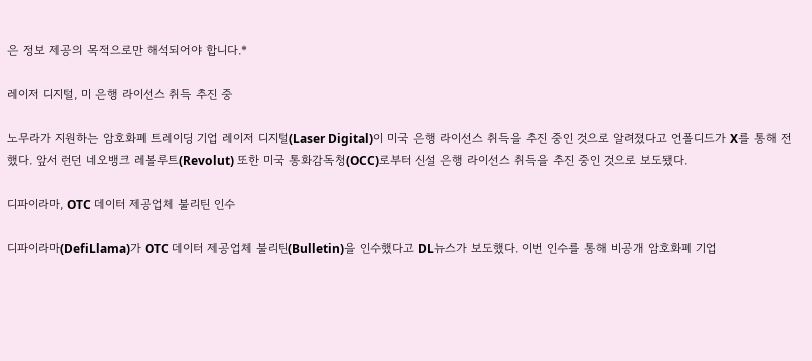은 정보 제공의 목적으로만 해석되어야 합니다.*

레이저 디지털, 미 은행 라이선스 취득 추진 중

노무라가 지원하는 암호화폐 트레이딩 기업 레이저 디지털(Laser Digital)이 미국 은행 라이선스 취득을 추진 중인 것으로 알려졌다고 언폴디드가 X를 통해 전했다. 앞서 런던 네오뱅크 레볼루트(Revolut) 또한 미국 통화감독청(OCC)로부터 신설 은행 라이선스 취득을 추진 중인 것으로 보도됐다.

디파이라마, OTC 데이터 제공업체 불리틴 인수

디파이라마(DefiLlama)가 OTC 데이터 제공업체 불리틴(Bulletin)을 인수했다고 DL뉴스가 보도했다. 이번 인수를 통해 비공개 암호화폐 기업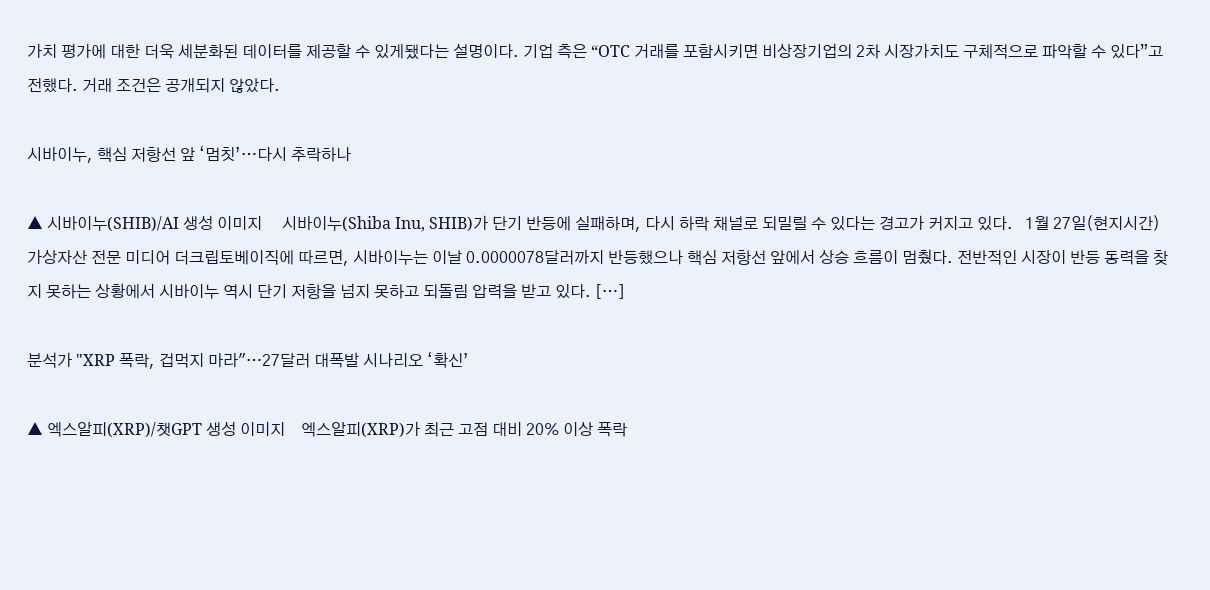가치 평가에 대한 더욱 세분화된 데이터를 제공할 수 있게됐다는 설명이다. 기업 측은 “OTC 거래를 포함시키면 비상장기업의 2차 시장가치도 구체적으로 파악할 수 있다”고 전했다. 거래 조건은 공개되지 않았다.

시바이누, 핵심 저항선 앞 ‘멈칫’…다시 추락하나

▲ 시바이누(SHIB)/AI 생성 이미지     시바이누(Shiba Inu, SHIB)가 단기 반등에 실패하며, 다시 하락 채널로 되밀릴 수 있다는 경고가 커지고 있다.   1월 27일(현지시간) 가상자산 전문 미디어 더크립토베이직에 따르면, 시바이누는 이날 0.0000078달러까지 반등했으나 핵심 저항선 앞에서 상승 흐름이 멈췄다. 전반적인 시장이 반등 동력을 찾지 못하는 상황에서 시바이누 역시 단기 저항을 넘지 못하고 되돌림 압력을 받고 있다. […]

분석가 "XRP 폭락, 겁먹지 마라"…27달러 대폭발 시나리오 ‘확신’

▲ 엑스알피(XRP)/챗GPT 생성 이미지    엑스알피(XRP)가 최근 고점 대비 20% 이상 폭락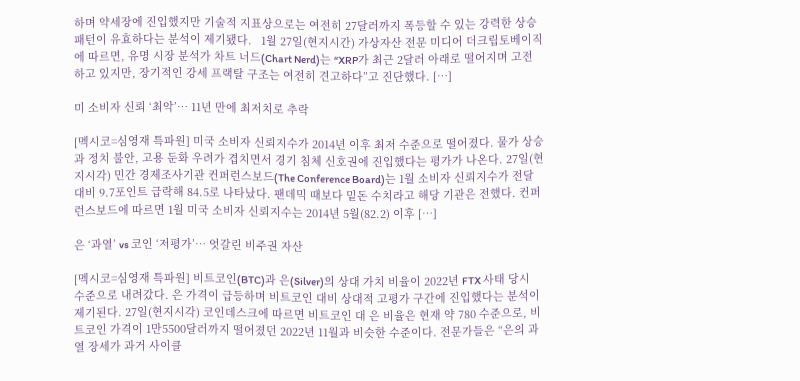하며 약세장에 진입했지만 기술적 지표상으로는 여전히 27달러까지 폭등할 수 있는 강력한 상승 패턴이 유효하다는 분석이 제기됐다.   1월 27일(현지시간) 가상자산 전문 미디어 더크립토베이직에 따르면, 유명 시장 분석가 차트 너드(Chart Nerd)는 “XRP가 최근 2달러 아래로 떨어지며 고전하고 있지만, 장기적인 강세 프랙탈 구조는 여전히 견고하다”고 진단했다. […]

미 소비자 신뢰 ‘최악’… 11년 만에 최저치로 추락

[멕시코=심영재 특파원] 미국 소비자 신뢰지수가 2014년 이후 최저 수준으로 떨어졌다. 물가 상승과 정치 불안, 고용 둔화 우려가 겹치면서 경기 침체 신호권에 진입했다는 평가가 나온다. 27일(현지시각) 민간 경제조사기관 컨퍼런스보드(The Conference Board)는 1월 소비자 신뢰지수가 전달 대비 9.7포인트 급락해 84.5로 나타났다. 팬데믹 때보다 밑돈 수치라고 해당 기관은 전했다. 컨퍼런스보드에 따르면 1월 미국 소비자 신뢰지수는 2014년 5월(82.2) 이후 […]

은 ‘과열’ vs 코인 ‘저평가’… 엇갈린 비주권 자산

[멕시코=심영재 특파원] 비트코인(BTC)과 은(Silver)의 상대 가치 비율이 2022년 FTX 사태 당시 수준으로 내려갔다. 은 가격이 급등하며 비트코인 대비 상대적 고평가 구간에 진입했다는 분석이 제기된다. 27일(현지시각) 코인데스크에 따르면 비트코인 대 은 비율은 현재 약 780 수준으로, 비트코인 가격이 1만5500달러까지 떨어졌던 2022년 11월과 비슷한 수준이다. 전문가들은 “은의 과열 장세가 과거 사이클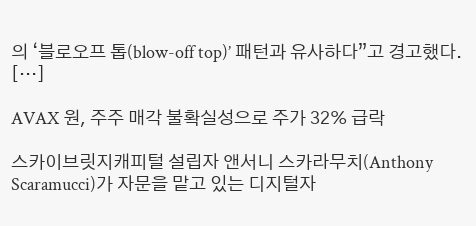의 ‘블로오프 톱(blow-off top)’ 패턴과 유사하다”고 경고했다. […]

AVAX 원, 주주 매각 불확실성으로 주가 32% 급락

스카이브릿지캐피털 설립자 앤서니 스카라무치(Anthony Scaramucci)가 자문을 맡고 있는 디지털자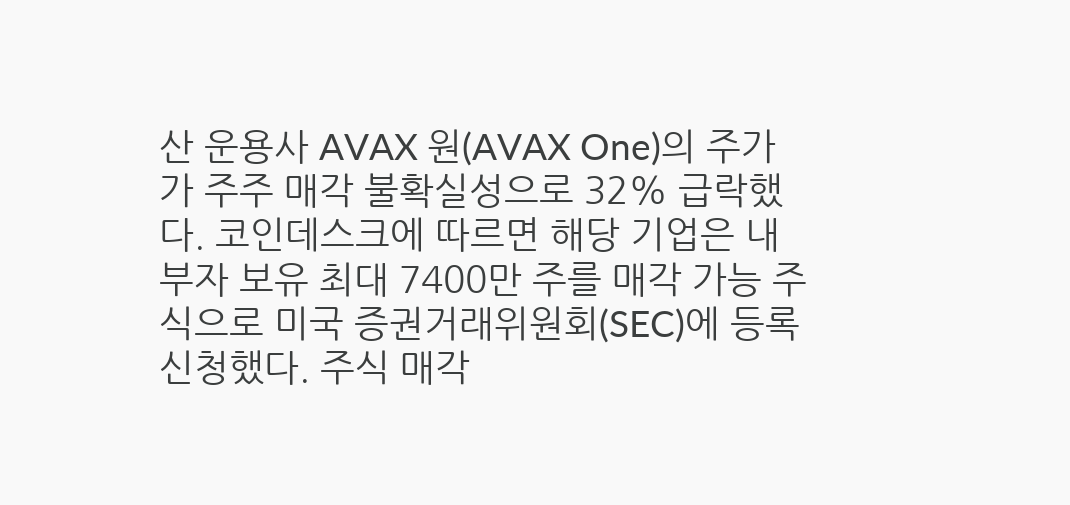산 운용사 AVAX 원(AVAX One)의 주가가 주주 매각 불확실성으로 32% 급락했다. 코인데스크에 따르면 해당 기업은 내부자 보유 최대 7400만 주를 매각 가능 주식으로 미국 증권거래위원회(SEC)에 등록 신청했다. 주식 매각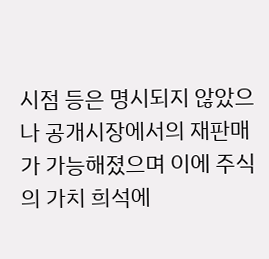시점 등은 명시되지 않았으나 공개시장에서의 재판매가 가능해졌으며 이에 주식의 가치 희석에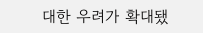대한 우려가 확대됐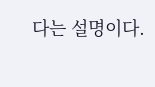다는 설명이다.